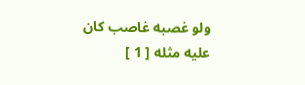ولو غصبه غاصب كان عليه مثله [ 1 ]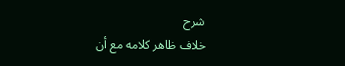شرح
خلاف ظاهر كلامه مع أن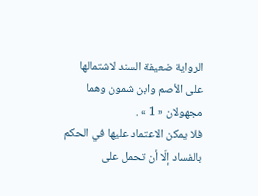الرواية ضعيفة السند لاشتمالها على الأصم وابن شمون وهما مجهولان « 1 » .
فلا يمكن الاعتماد عليها في الحكم بالفساد إلّا أن تحمل على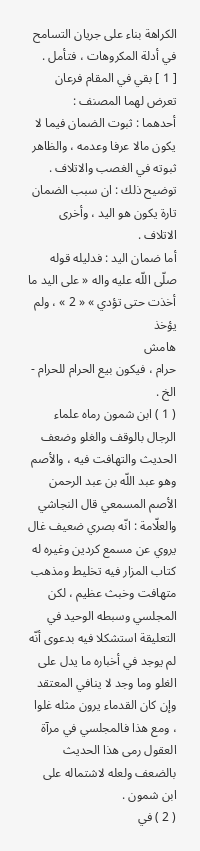الكراهة بناء على جريان التسامح في أدلة المكروهات ، فتأمل .
[ 1 ] بقي في المقام فرعان تعرض لهما المصنف :
أحدهما : ثبوت الضمان فيما لا يكون مالا عرفا وعدمه ، والظاهر ثبوته في الغصب والاتلاف .
توضيح ذلك : ان سبب الضمان تارة يكون هو اليد ، وأخرى الاتلاف .
أما ضمان اليد : فدليله قوله صلّى اللّه عليه واله « على اليد ما أخذت حتى تؤدي » « 2 » ، ولم يؤخذ
هامش
حرام ، فيكون بيع الحرام للحرام - الخ .
( 1 ) ابن شمون رماه علماء الرجال بالوقف والغلو وضعف الحديث والتهافت فيه ، والأصم وهو عبد اللّه بن عبد الرحمن الأصم المسمعي قال النجاشي والعلّامة : انّه بصري ضعيف غال يروي عن مسمع كردين وغيره له كتاب المزار فيه تخليط ومذهب متهافت وخبث عظيم ، لكن المجلسي وسبطه الوحيد في التعليقة استشكلا فيه بدعوى أنّه لم يوجد في أخباره ما يدل على الغلو وما وجد لا ينافي المعتقد وإن كان القدماء يرون مثله غلوا ، ومع هذا فالمجلسي في مرآة العقول رمى هذا الحديث بالضعف ولعله لاشتماله على ابن شمون .
( 2 ) في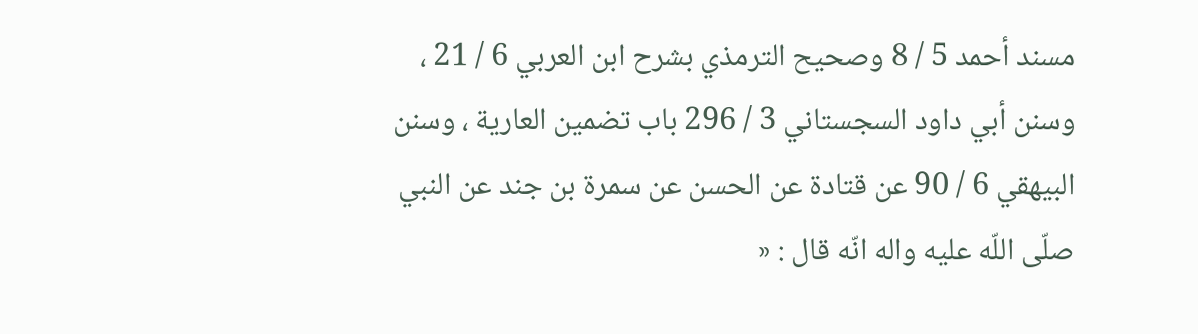مسند أحمد 5 / 8 وصحيح الترمذي بشرح ابن العربي 6 / 21 ، وسنن أبي داود السجستاني 3 / 296 باب تضمين العارية ، وسنن البيهقي 6 / 90 عن قتادة عن الحسن عن سمرة بن جند عن النبي صلّى اللّه عليه واله انّه قال : «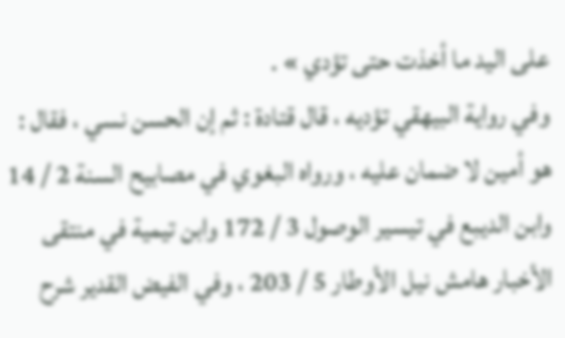على اليد ما أخذت حتى تؤدي » .
وفي رواية البيهقي تؤديه ، قال قتادة : ثم إن الحسن نسي ، فقال : هو أمين لا ضمان عليه ، ورواه البغوي في مصابيح السنة 2 / 14 وابن الديبع في تيسير الوصول 3 / 172 وابن تيمية في منتقى الأخبار هامش نيل الأوطار 5 / 203 ، وفي الفيض القدير شرح